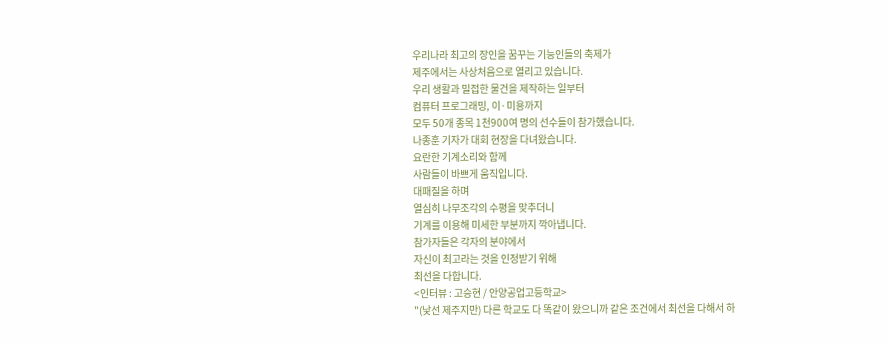우리나라 최고의 장인을 꿈꾸는 기능인들의 축제가
제주에서는 사상처음으로 열리고 있습니다.
우리 생활과 밀접한 물건을 제작하는 일부터
컴퓨터 프로그래밍, 이·미용까지
모두 50개 종목 1천900여 명의 선수들이 참가했습니다.
나종훈 기자가 대회 현장을 다녀왔습니다.
요란한 기계소리와 함께
사람들이 바쁘게 움직입니다.
대패질을 하며
열심히 나무조각의 수평을 맞추더니
기계를 이용해 미세한 부분까지 깍아냅니다.
참가자들은 각자의 분야에서
자신이 최고라는 것을 인정받기 위해
최선을 다합니다.
<인터뷰 : 고승현 / 안양공업고등학교>
"(낯선 제주지만) 다른 학교도 다 똑같이 왔으니까 같은 조건에서 최선을 다해서 하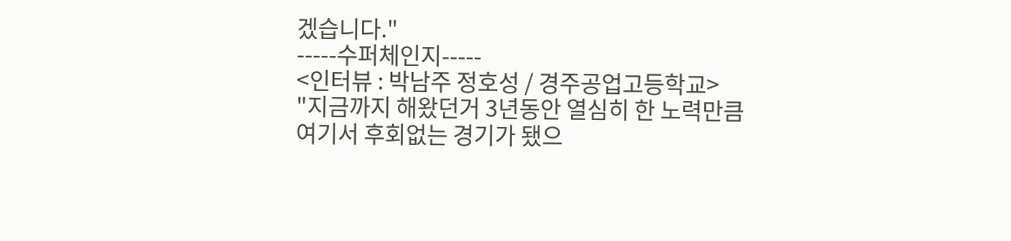겠습니다."
-----수퍼체인지-----
<인터뷰 : 박남주 정호성 / 경주공업고등학교>
"지금까지 해왔던거 3년동안 열심히 한 노력만큼 여기서 후회없는 경기가 됐으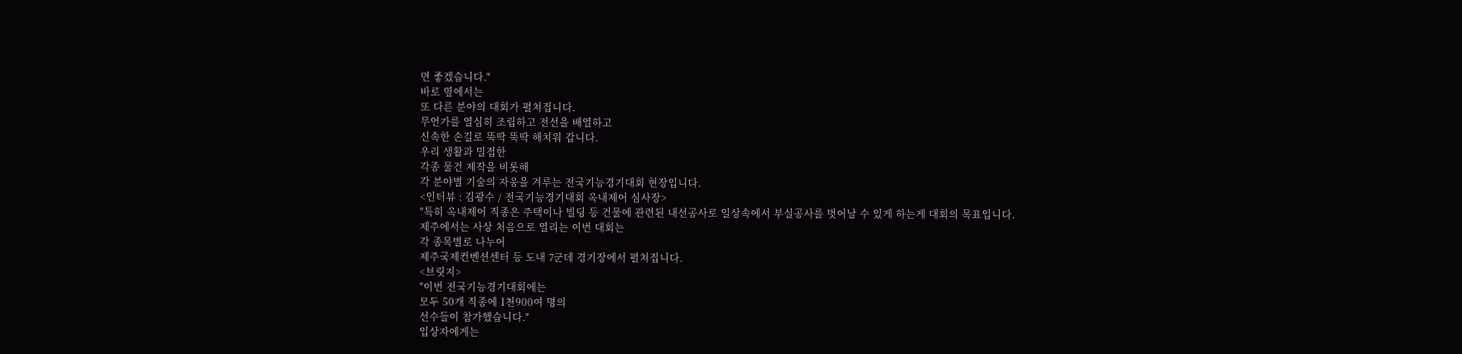면 좋겠습니다."
바로 옆에서는
또 다른 분야의 대회가 펼쳐집니다.
무언가를 열심히 조립하고 전선을 배열하고
신속한 손길로 뚝딱 뚝딱 해치워 갑니다.
우리 생활과 밀접한
각종 물건 제작을 비롯해
각 분야별 기술의 자웅을 겨루는 전국기능경기대회 현장입니다.
<인터뷰 : 김광수 / 전국기능경기대회 옥내제어 심사장>
"특히 옥내제어 직종은 주택이나 빌딩 등 건물에 관련된 내선공사로 일상속에서 부실공사를 벗어날 수 있게 하는게 대회의 목표입니다.
제주에서는 사상 처음으로 열리는 이번 대회는
각 종목별로 나누어
제주국제컨벤션센터 등 도내 7군데 경기장에서 펼쳐집니다.
<브릿지>
"이번 전국기능경기대회에는
모두 50개 직종에 1천900여 명의
선수들이 참가했습니다."
입상자에게는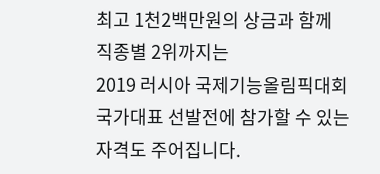최고 1천2백만원의 상금과 함께
직종별 2위까지는
2019 러시아 국제기능올림픽대회
국가대표 선발전에 참가할 수 있는 자격도 주어집니다.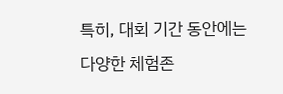특히, 대회 기간 동안에는
다양한 체험존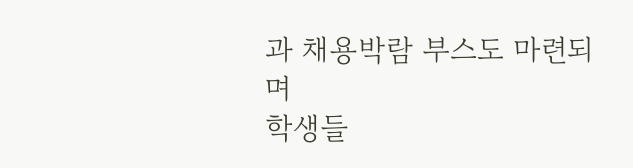과 채용박람 부스도 마련되며
학생들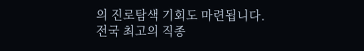의 진로탐색 기회도 마련됩니다.
전국 최고의 직종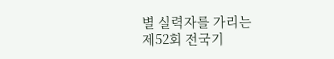별 실력자를 가리는
제52회 전국기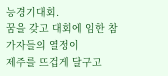능경기대회.
꿈을 갖고 대회에 임한 참가자들의 열정이
제주를 뜨겁게 달구고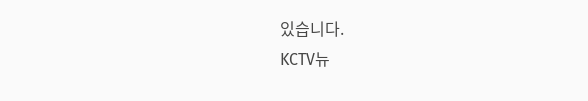있습니다.
KCTV뉴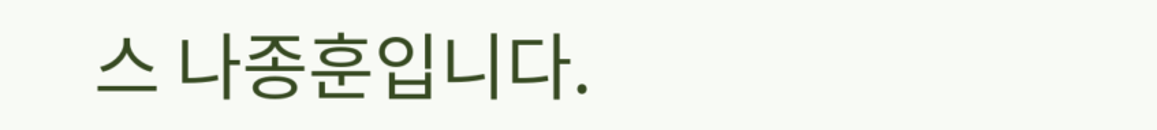스 나종훈입니다.